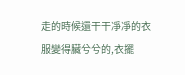走的時候還干干凈凈的衣服變得臟兮兮的,衣擺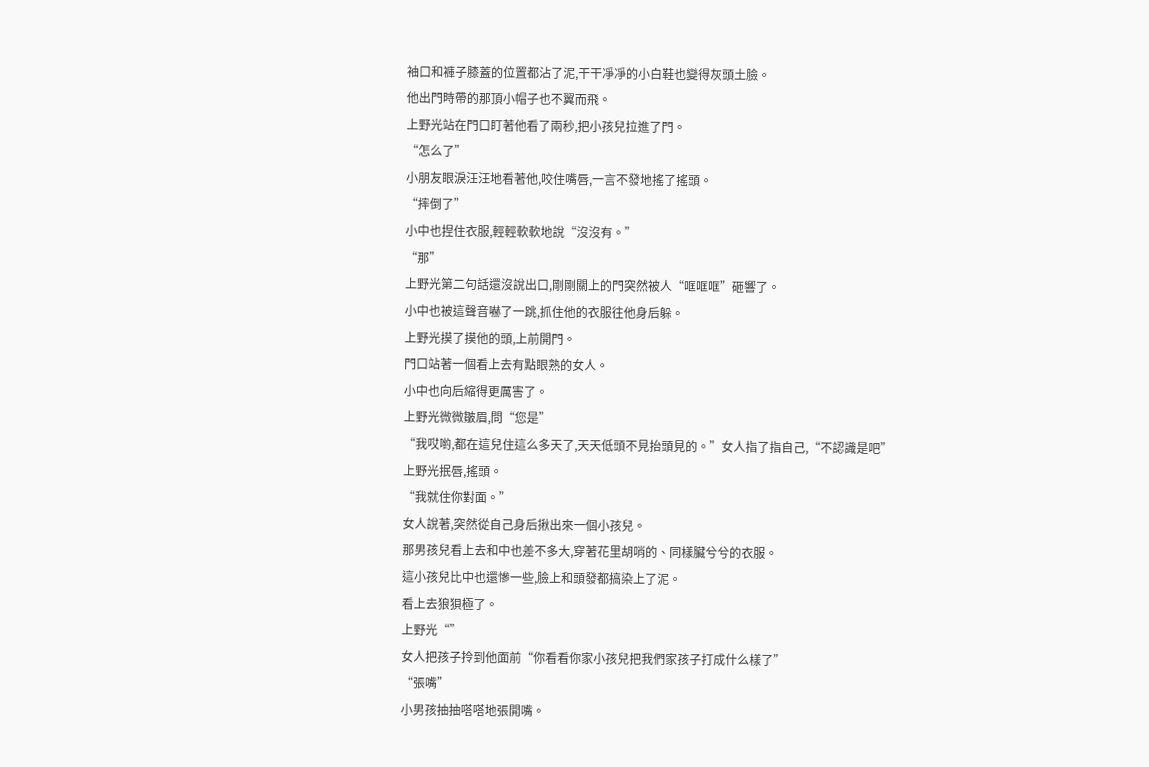袖口和褲子膝蓋的位置都沾了泥,干干凈凈的小白鞋也變得灰頭土臉。
他出門時帶的那頂小帽子也不翼而飛。
上野光站在門口盯著他看了兩秒,把小孩兒拉進了門。
“怎么了”
小朋友眼淚汪汪地看著他,咬住嘴唇,一言不發地搖了搖頭。
“摔倒了”
小中也捏住衣服,輕輕軟軟地說“沒沒有。”
“那”
上野光第二句話還沒說出口,剛剛關上的門突然被人“哐哐哐”砸響了。
小中也被這聲音嚇了一跳,抓住他的衣服往他身后躲。
上野光摸了摸他的頭,上前開門。
門口站著一個看上去有點眼熟的女人。
小中也向后縮得更厲害了。
上野光微微皺眉,問“您是”
“我哎喲,都在這兒住這么多天了,天天低頭不見抬頭見的。”女人指了指自己,“不認識是吧”
上野光抿唇,搖頭。
“我就住你對面。”
女人說著,突然從自己身后揪出來一個小孩兒。
那男孩兒看上去和中也差不多大,穿著花里胡哨的、同樣臟兮兮的衣服。
這小孩兒比中也還慘一些,臉上和頭發都搞染上了泥。
看上去狼狽極了。
上野光“”
女人把孩子拎到他面前“你看看你家小孩兒把我們家孩子打成什么樣了”
“張嘴”
小男孩抽抽嗒嗒地張開嘴。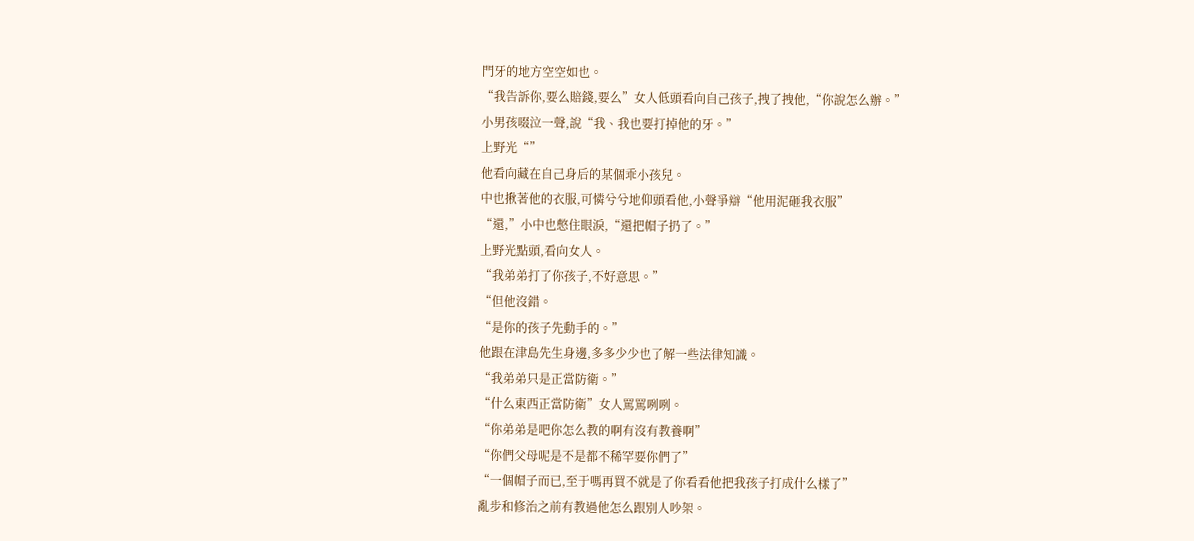門牙的地方空空如也。
“我告訴你,要么賠錢,要么”女人低頭看向自己孩子,拽了拽他,“你說怎么辦。”
小男孩啜泣一聲,說“我、我也要打掉他的牙。”
上野光“”
他看向藏在自己身后的某個乖小孩兒。
中也揪著他的衣服,可憐兮兮地仰頭看他,小聲爭辯“他用泥砸我衣服”
“還,”小中也憋住眼淚,“還把帽子扔了。”
上野光點頭,看向女人。
“我弟弟打了你孩子,不好意思。”
“但他沒錯。
“是你的孩子先動手的。”
他跟在津島先生身邊,多多少少也了解一些法律知識。
“我弟弟只是正當防衛。”
“什么東西正當防衛”女人罵罵咧咧。
“你弟弟是吧你怎么教的啊有沒有教養啊”
“你們父母呢是不是都不稀罕要你們了”
“一個帽子而已,至于嗎再買不就是了你看看他把我孩子打成什么樣了”
亂步和修治之前有教過他怎么跟別人吵架。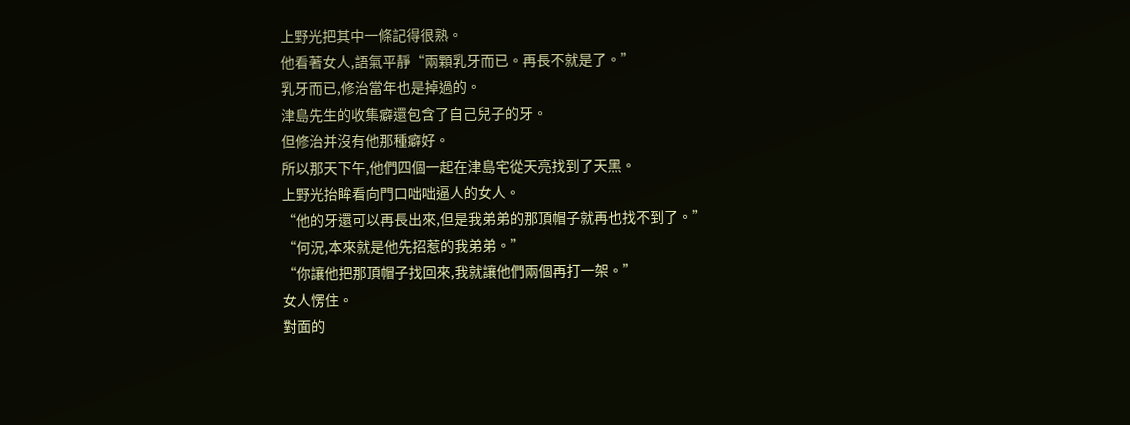上野光把其中一條記得很熟。
他看著女人,語氣平靜“兩顆乳牙而已。再長不就是了。”
乳牙而已,修治當年也是掉過的。
津島先生的收集癖還包含了自己兒子的牙。
但修治并沒有他那種癖好。
所以那天下午,他們四個一起在津島宅從天亮找到了天黑。
上野光抬眸看向門口咄咄逼人的女人。
“他的牙還可以再長出來,但是我弟弟的那頂帽子就再也找不到了。”
“何況,本來就是他先招惹的我弟弟。”
“你讓他把那頂帽子找回來,我就讓他們兩個再打一架。”
女人愣住。
對面的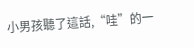小男孩聽了這話,“哇”的一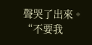聲哭了出來。
“不要我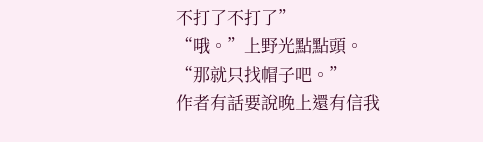不打了不打了”
“哦。”上野光點點頭。
“那就只找帽子吧。”
作者有話要說晚上還有信我